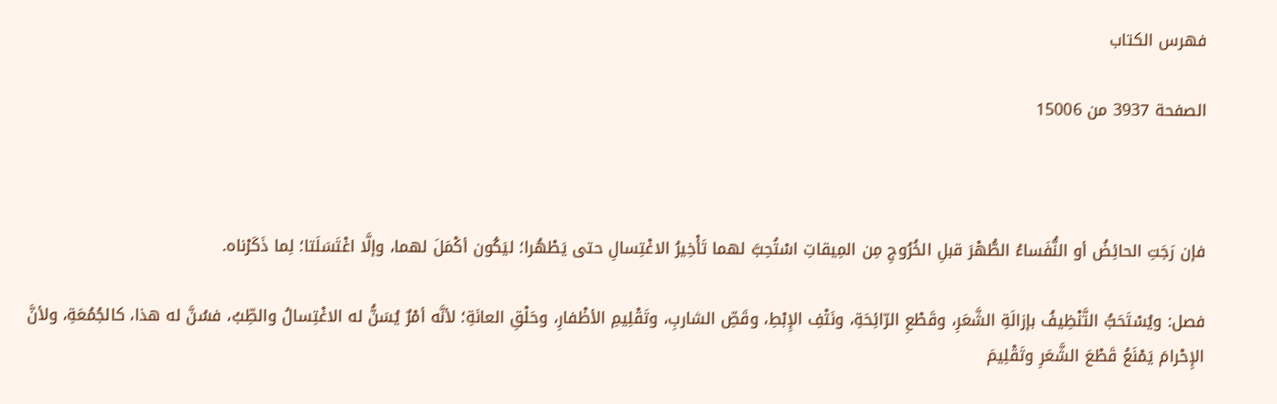فهرس الكتاب

الصفحة 3937 من 15006



فإن رَجَتِ الحائِضُ أو النُّفَساءُ الطُّهْرَ قبلِ الخُرُوجِ مِن المِيقاتِ اسْتُحِبَّ لهما تَأْخِيرُ الاغْتِسالِ حتى يَطْهُرا؛ ليَكُون أكْمَلَ لهما، وإلَّا اغْتَسَلَتا؛ لِما ذَكَرْناه.

فصل: ويُسْتَحَبُّ التَّنْظِيفُ بإزالَةِ الشَّعَرِ، وقَطْعِ الرّائِحَةِ، ونَتْفِ الإِبْطِ، وقَصِّ الشاربِ، وتَقْلِيمِ الأظْفارِ، وحَلْقِ العانَةِ؛ لأنَّه أمْرٌ يُسَنُّ له الاغْتِسالُ والطِّبُ، فسُنَّ له هذا، كالجُمُعَةِ، ولأنَّ الإِحْرامَ يَمْنَعُ قَطْعَ الشَّعَرِ وتَقْلِيمَ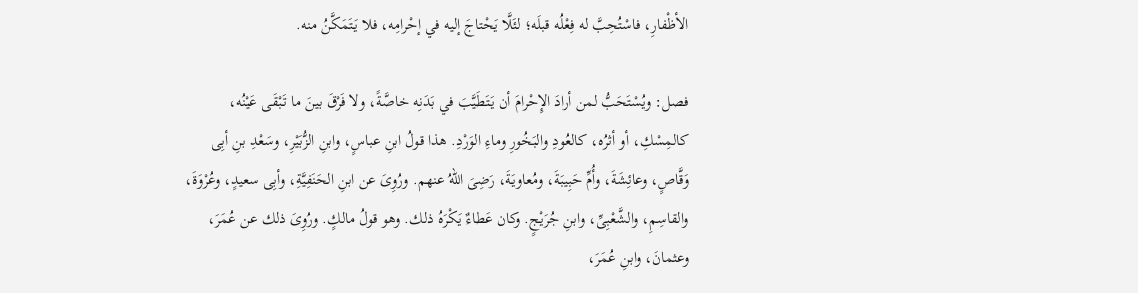الأظْفارِ، فاسْتُحِبَّ له فِعْلُه قبلَه؛ لئَلَّا يَحْتاجَ إليه في إحْرامِه، فلا يَتَمَكَّنُ منه.

فصل: ويُسْتَحَبُّ لمن أرادَ الإِحْرامَ أن يَتَطَيَّبَ في بَدَنِه خاصَّةً، ولا فَرْقَ بينَ ما تَبْقَى عَيْنُه، كالمِسْكِ، أو أثرُه، كالعُودِ والبَخُورِ وماءِ الوَرْدِ. هذا قولُ ابنِ عباسٍ، وابنِ الزُّبَيْرِ، وسَعْدِ بنِ أبِى وَقَّاصٍ، وعائِشَةَ، وأُمِّ حَبِيبَةَ، ومُعاويَةَ، رَضِىَ اللهُ عنهم. ورُوِىَ عن ابنِ الحَنَفِيَّةِ، وأبِى سعيدٍ، وعُرْوَةَ، والقاسِمِ، والشَّعْبِىِّ، وابنِ جُرَيْجٍ. وكان عَطاءٌ يَكْرَهُ ذلك. وهو قولُ مالكٍ. ورُوِىَ ذلك عن عُمَرَ، وعثمانَ، وابنِ عُمَرَ،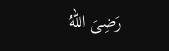رَضِىَ اللهُ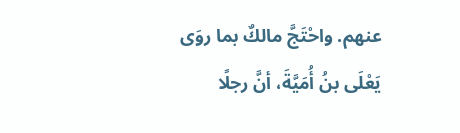عنهم. واحْتَجَّ مالكٌ بما روَى يَعْلَى بنُ أُمَيَّةَ، أنَّ رجلًا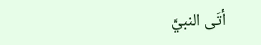أتَى النبيَّ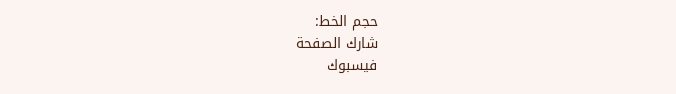حجم الخط:
شارك الصفحة
فيسبوك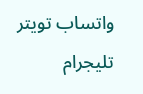واتساب تويتر تليجرام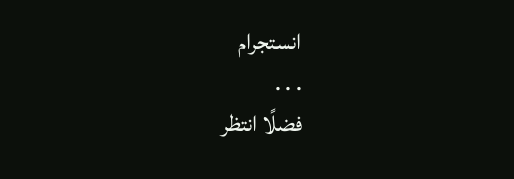انستجرام
. . .
فضلًا انتظر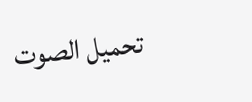تحميل الصوت